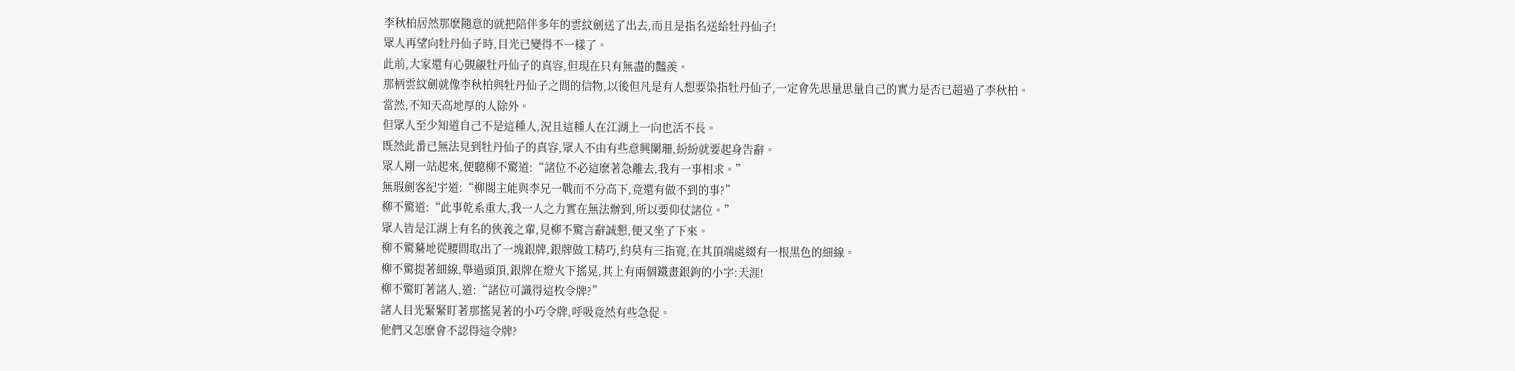李秋柏居然那麽隨意的就把陪伴多年的雲紋劍送了出去,而且是指名送給牡丹仙子!
眾人再望向牡丹仙子時,目光已變得不一樣了。
此前,大家還有心覬覦牡丹仙子的真容,但現在只有無盡的豔羨。
那柄雲紋劍就像李秋柏與牡丹仙子之間的信物,以後但凡是有人想要染指牡丹仙子,一定會先思量思量自己的實力是否已超過了李秋柏。
當然,不知天高地厚的人除外。
但眾人至少知道自己不是這種人,況且這種人在江湖上一向也活不長。
既然此番已無法見到牡丹仙子的真容,眾人不由有些意興闌珊,紛紛就要起身告辭。
眾人剛一站起來,便聽柳不驚道:“諸位不必這麽著急離去,我有一事相求。”
無瑕劍客紀宇道:“柳閣主能與李兄一戰而不分高下,竟還有做不到的事?”
柳不驚道:“此事乾系重大,我一人之力實在無法辦到,所以要仰仗諸位。”
眾人皆是江湖上有名的俠義之輩,見柳不驚言辭誠懇,便又坐了下來。
柳不驚驀地從腰間取出了一塊銀牌,銀牌做工精巧,約莫有三指寬,在其頂端處綴有一根黑色的細線。
柳不驚提著細線,舉過頭頂,銀牌在燈火下搖晃,其上有兩個鐵畫銀鉤的小字:天涯!
柳不驚盯著諸人,道:“諸位可識得這枚令牌?”
諸人目光緊緊盯著那搖晃著的小巧令牌,呼吸竟然有些急促。
他們又怎麽會不認得這令牌?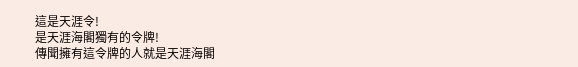這是天涯令!
是天涯海閣獨有的令牌!
傳聞擁有這令牌的人就是天涯海閣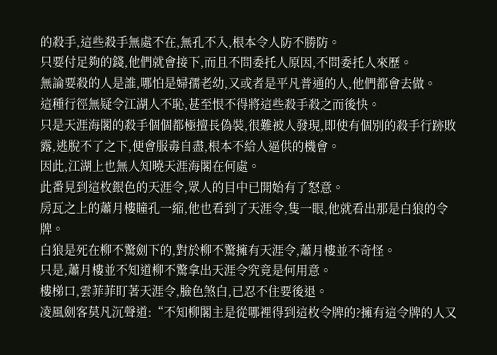的殺手,這些殺手無處不在,無孔不入,根本令人防不勝防。
只要付足夠的錢,他們就會接下,而且不問委托人原因,不問委托人來歷。
無論要殺的人是誰,哪怕是婦孺老幼,又或者是平凡普通的人,他們都會去做。
這種行徑無疑令江湖人不恥,甚至恨不得將這些殺手殺之而後快。
只是天涯海閣的殺手個個都極擅長偽裝,很難被人發現,即使有個別的殺手行跡敗露,逃脫不了之下,便會服毒自盡,根本不給人逼供的機會。
因此,江湖上也無人知曉天涯海閣在何處。
此番見到這枚銀色的天涯令,眾人的目中已開始有了怒意。
房瓦之上的蕭月樓瞳孔一縮,他也看到了天涯令,隻一眼,他就看出那是白狼的令牌。
白狼是死在柳不驚劍下的,對於柳不驚擁有天涯令,蕭月樓並不奇怪。
只是,蕭月樓並不知道柳不驚拿出天涯令究竟是何用意。
樓梯口,雲菲菲盯著天涯令,臉色煞白,已忍不住要後退。
凌風劍客莫凡沉聲道:“不知柳閣主是從哪裡得到這枚令牌的?擁有這令牌的人又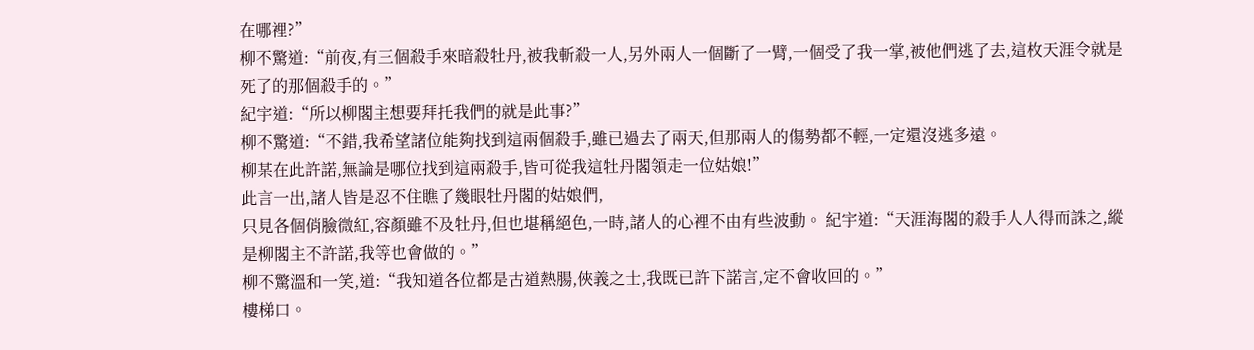在哪裡?”
柳不驚道:“前夜,有三個殺手來暗殺牡丹,被我斬殺一人,另外兩人一個斷了一臂,一個受了我一掌,被他們逃了去,這枚天涯令就是死了的那個殺手的。”
紀宇道:“所以柳閣主想要拜托我們的就是此事?”
柳不驚道:“不錯,我希望諸位能夠找到這兩個殺手,雖已過去了兩天,但那兩人的傷勢都不輕,一定還沒逃多遠。
柳某在此許諾,無論是哪位找到這兩殺手,皆可從我這牡丹閣領走一位姑娘!”
此言一出,諸人皆是忍不住瞧了幾眼牡丹閣的姑娘們,
只見各個俏臉微紅,容顏雖不及牡丹,但也堪稱絕色,一時,諸人的心裡不由有些波動。 紀宇道:“天涯海閣的殺手人人得而誅之,縱是柳閣主不許諾,我等也會做的。”
柳不驚溫和一笑,道:“我知道各位都是古道熱腸,俠義之士,我既已許下諾言,定不會收回的。”
樓梯口。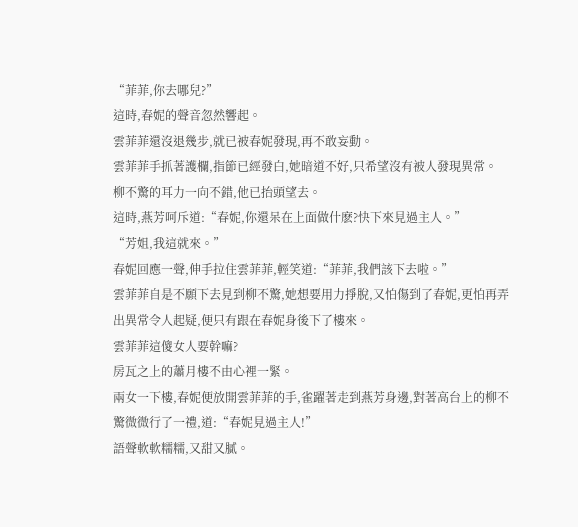“菲菲,你去哪兒?”
這時,春妮的聲音忽然響起。
雲菲菲還沒退幾步,就已被春妮發現,再不敢妄動。
雲菲菲手抓著護欄,指節已經發白,她暗道不好,只希望沒有被人發現異常。
柳不驚的耳力一向不錯,他已抬頭望去。
這時,燕芳呵斥道:“春妮,你還呆在上面做什麽?快下來見過主人。”
“芳姐,我這就來。”
春妮回應一聲,伸手拉住雲菲菲,輕笑道:“菲菲,我們該下去啦。”
雲菲菲自是不願下去見到柳不驚,她想要用力掙脫,又怕傷到了春妮,更怕再弄出異常令人起疑,便只有跟在春妮身後下了樓來。
雲菲菲這傻女人要幹嘛?
房瓦之上的蕭月樓不由心裡一緊。
兩女一下樓,春妮便放開雲菲菲的手,雀躍著走到燕芳身邊,對著高台上的柳不驚微微行了一禮,道:“春妮見過主人!”
語聲軟軟糯糯,又甜又膩。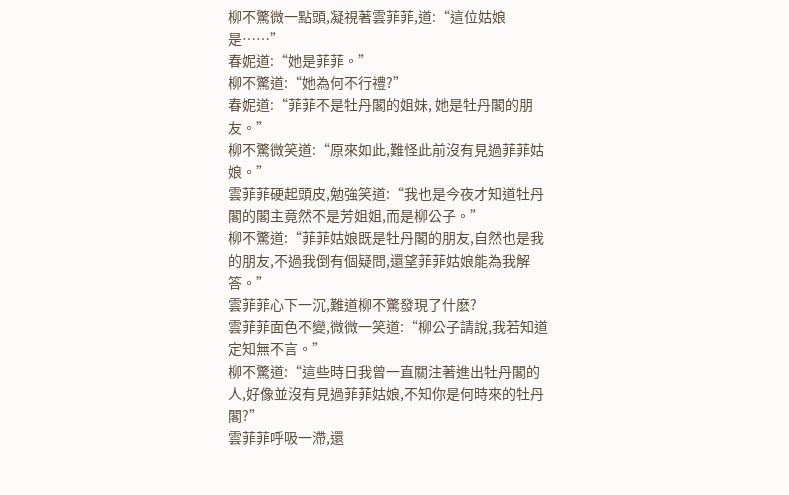柳不驚微一點頭,凝視著雲菲菲,道:“這位姑娘是……”
春妮道:“她是菲菲。”
柳不驚道:“她為何不行禮?”
春妮道:“菲菲不是牡丹閣的姐妹, 她是牡丹閣的朋友。”
柳不驚微笑道:“原來如此,難怪此前沒有見過菲菲姑娘。”
雲菲菲硬起頭皮,勉強笑道:“我也是今夜才知道牡丹閣的閣主竟然不是芳姐姐,而是柳公子。”
柳不驚道:“菲菲姑娘既是牡丹閣的朋友,自然也是我的朋友,不過我倒有個疑問,還望菲菲姑娘能為我解答。”
雲菲菲心下一沉,難道柳不驚發現了什麽?
雲菲菲面色不變,微微一笑道:“柳公子請說,我若知道定知無不言。”
柳不驚道:“這些時日我曾一直關注著進出牡丹閣的人,好像並沒有見過菲菲姑娘,不知你是何時來的牡丹閣?”
雲菲菲呼吸一滯,還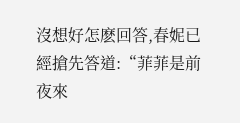沒想好怎麽回答,春妮已經搶先答道:“菲菲是前夜來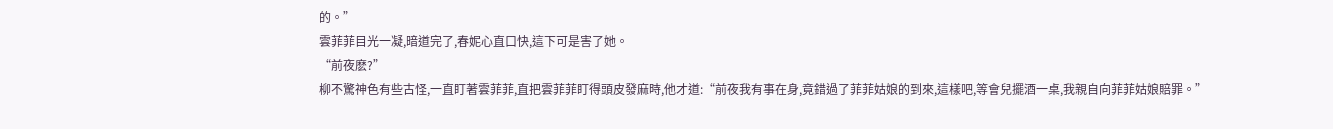的。”
雲菲菲目光一凝,暗道完了,春妮心直口快,這下可是害了她。
“前夜麽?”
柳不驚神色有些古怪,一直盯著雲菲菲,直把雲菲菲盯得頭皮發麻時,他才道:“前夜我有事在身,竟錯過了菲菲姑娘的到來,這樣吧,等會兒擺酒一桌,我親自向菲菲姑娘賠罪。”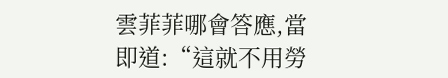雲菲菲哪會答應,當即道:“這就不用勞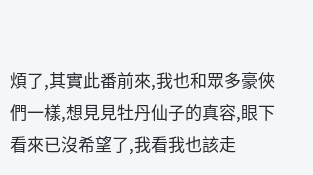煩了,其實此番前來,我也和眾多豪俠們一樣,想見見牡丹仙子的真容,眼下看來已沒希望了,我看我也該走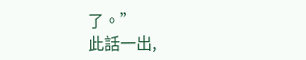了。”
此話一出,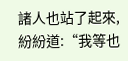諸人也站了起來,紛紛道:“我等也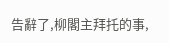告辭了,柳閣主拜托的事,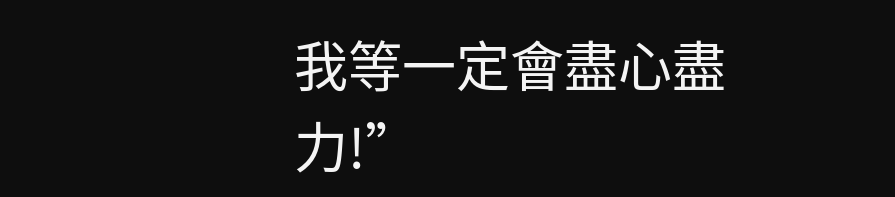我等一定會盡心盡力!”